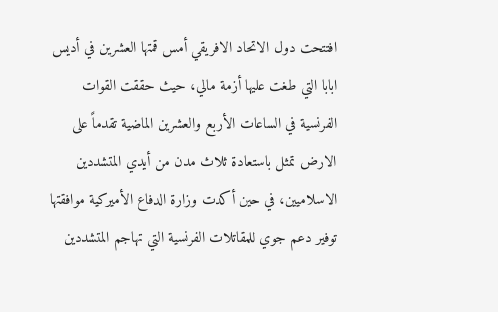افتتحت دول الاتحاد الافريقي أمس قمتها العشرين في أديس ابابا التي طغت عليها أزمة مالي، حيث حققت القوات الفرنسية في الساعات الأربع والعشرين الماضية تقدماً على الارض تمثل باستعادة ثلاث مدن من أيدي المتشددين الاسلاميين، في حين أكدت وزارة الدفاع الأميركية موافقتها توفير دعم جوي للمقاتلات الفرنسية التي تهاجم المتشددين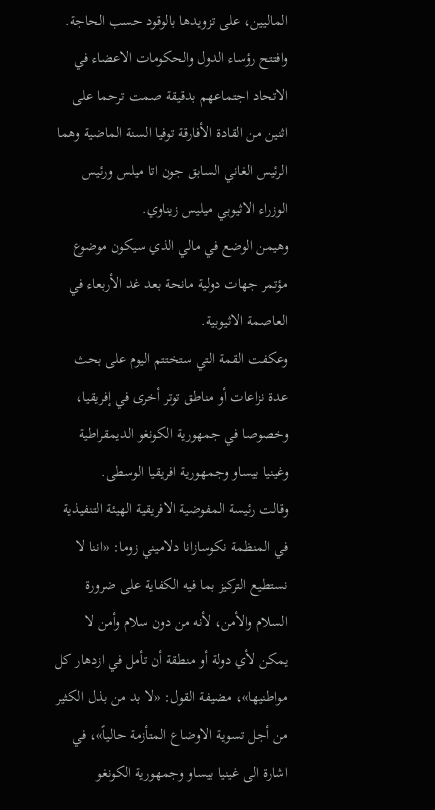الماليين، على تزويدها بالوقود حسب الحاجة.
وافتتح رؤساء الدول والحكومات الاعضاء في الاتحاد اجتماعهم بدقيقة صمت ترحما على اثنين من القادة الأفارقة توفيا السنة الماضية وهما الرئيس الغاني السابق جون اتا ميلس ورئيس الوزراء الاثيوبي ميليس زيناوي.
وهيمن الوضع في مالي الذي سيكون موضوع مؤتمر جهات دولية مانحة بعد غد الأربعاء في العاصمة الاثيوبية.
وعكفت القمة التي ستختتم اليوم على بحث عدة نزاعات أو مناطق توتر أخرى في إفريقيا، وخصوصا في جمهورية الكونغو الديمقراطية وغينيا بيساو وجمهورية افريقيا الوسطى.
وقالت رئيسة المفوضية الافريقية الهيئة التنفيذية في المنظمة نكوسازانا دلاميني زوما: «اننا لا نستطيع التركيز بما فيه الكفاية على ضرورة السلام والأمن، لأنه من دون سلام وأمن لا يمكن لأي دولة أو منطقة أن تأمل في ازدهار كل مواطنيها»، مضيفة القول: «لا بد من بذل الكثير من أجل تسوية الاوضاع المتأزمة حالياً»، في اشارة الى غينيا بيساو وجمهورية الكونغو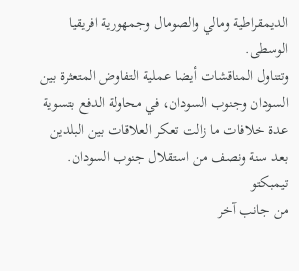الديمقراطية ومالي والصومال وجمهورية افريقيا الوسطى.
وتتناول المناقشات أيضا عملية التفاوض المتعثرة بين السودان وجنوب السودان، في محاولة الدفع بتسوية عدة خلافات ما زالت تعكر العلاقات بين البلدين بعد سنة ونصف من استقلال جنوب السودان.
تيمبكتو
من جانب آخر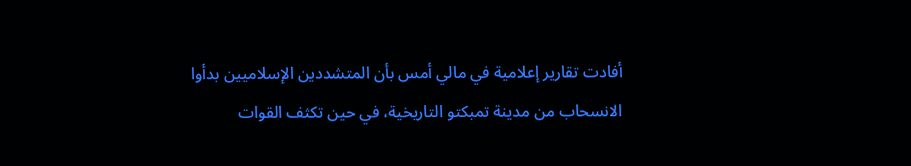أفادت تقارير إعلامية في مالي أمس بأن المتشددين الإسلاميين بدأوا الانسحاب من مدينة تمبكتو التاريخية، في حين تكثف القوات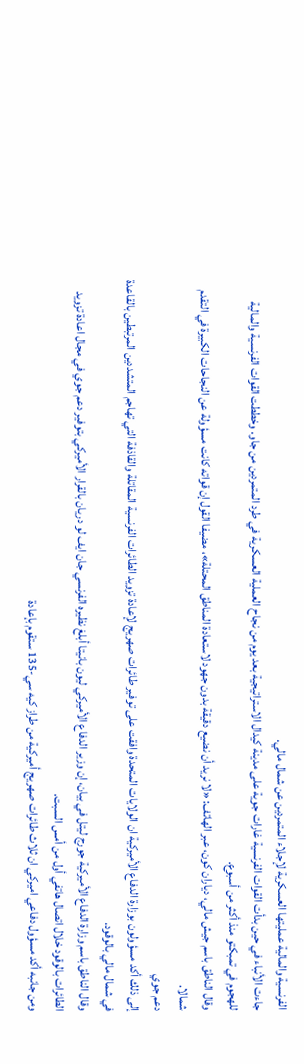الفرنسية والمالية عمليتها العسكرية لإجلاء المتمردين عن شمال مالي.
جاءت الأنباء في حين بدأت القوات الفرنسية غارات جوية على مدينة كيدال الاستراتيجية بعد يوم من نجاح العملية العسكرية في طرد المتمردين من جاو. وخططت القوات الفرنسية والمالية للهجوم في تمبكتو منذ أكثر من أسبوع.
وقال الناطق باسم جيش مالي، دياران كون، عبر الهاتف: «لا نريد أن نضيع دقيقة بدون جهود لاستعادة المناطق المحتلة»، مضيفا القول إن قواته كانت مسؤولة عن النجاحات الكبيرة في التقدم شمالا.
دعم جوي
إلى ذلك أكد مسؤولون بوزارة الدفاع الأميركية ان الولايات المتحدة وافقت على توفير طائرات صهريج لإعادة تزويد الطائرات الفرنسية المقاتلة والقاذفة التي تهاجم المتشددين المرتبطين بالقاعدة في شمال مالي بالوقود.
وقال الناطق باسم وزارة الدفاع الأميركية جورج ليتل في بيان، إن وزير الدفاع الأميركي ليون بانيتا أبلغ نظيره الفرنسي جان ايف لو دريان بالقرار الأميركي بتوفير دعم جوي في مجال اعادة تزويد الطائرات بالوقود خلال اتصال هاتفي أول من أمس السبت.
ومن جانبه أكد مسؤول دفاعي اميركي ان ثلاث طائرات صهريج أميركية من طراز كيه سي-135 ستقوم بإعادة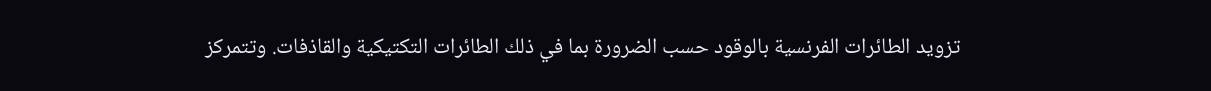تزويد الطائرات الفرنسية بالوقود حسب الضرورة بما في ذلك الطائرات التكتيكية والقاذفات. وتتمركز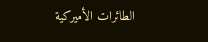الطائرات الأميركية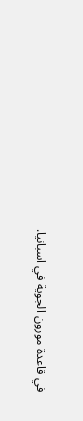في قاعدة مورون الجوية في اسبانيا.